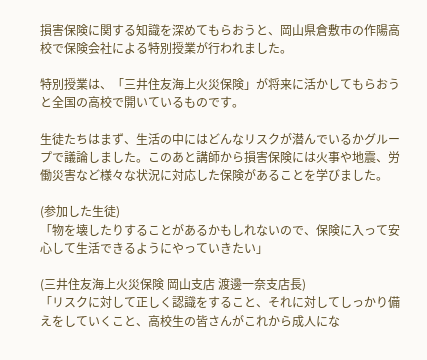損害保険に関する知識を深めてもらおうと、岡山県倉敷市の作陽高校で保険会社による特別授業が行われました。

特別授業は、「三井住友海上火災保険」が将来に活かしてもらおうと全国の高校で開いているものです。

生徒たちはまず、生活の中にはどんなリスクが潜んでいるかグループで議論しました。このあと講師から損害保険には火事や地震、労働災害など様々な状況に対応した保険があることを学びました。

(参加した生徒)
「物を壊したりすることがあるかもしれないので、保険に入って安心して生活できるようにやっていきたい」

(三井住友海上火災保険 岡山支店 渡邊一奈支店長)
「リスクに対して正しく認識をすること、それに対してしっかり備えをしていくこと、高校生の皆さんがこれから成人にな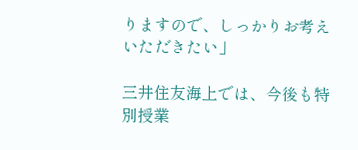りますので、しっかりお考えいただきたい」

三井住友海上では、今後も特別授業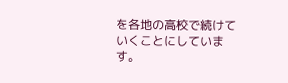を各地の高校で続けていくことにしています。